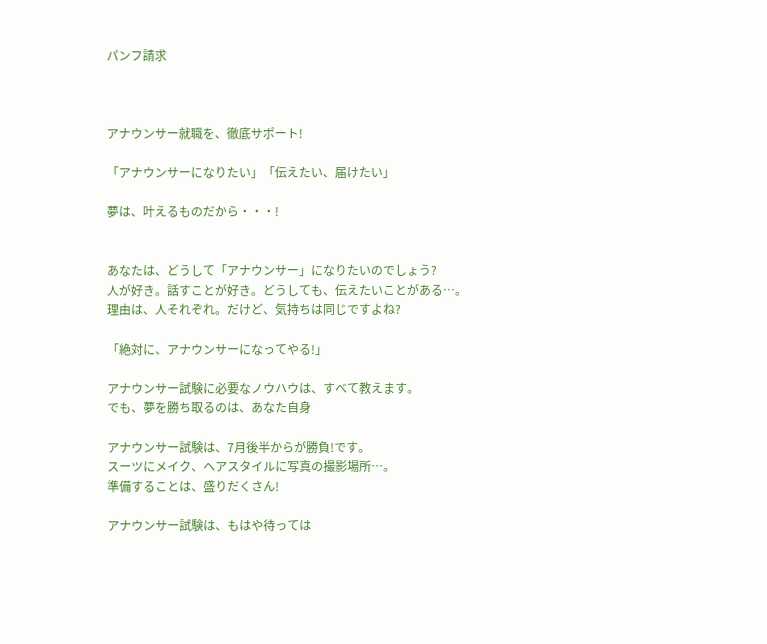パンフ請求



アナウンサー就職を、徹底サポート!

「アナウンサーになりたい」「伝えたい、届けたい」

夢は、叶えるものだから・・・!


あなたは、どうして「アナウンサー」になりたいのでしょう?
人が好き。話すことが好き。どうしても、伝えたいことがある…。
理由は、人それぞれ。だけど、気持ちは同じですよね?

「絶対に、アナウンサーになってやる!」

アナウンサー試験に必要なノウハウは、すべて教えます。
でも、夢を勝ち取るのは、あなた自身

アナウンサー試験は、7月後半からが勝負!です。
スーツにメイク、ヘアスタイルに写真の撮影場所…。
準備することは、盛りだくさん!

アナウンサー試験は、もはや待っては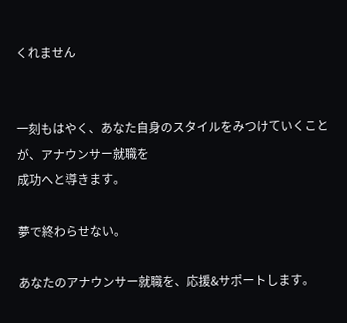くれません


一刻もはやく、あなた自身のスタイルをみつけていくことが、アナウンサー就職を
成功へと導きます。

夢で終わらせない。

あなたのアナウンサー就職を、応援&サポートします。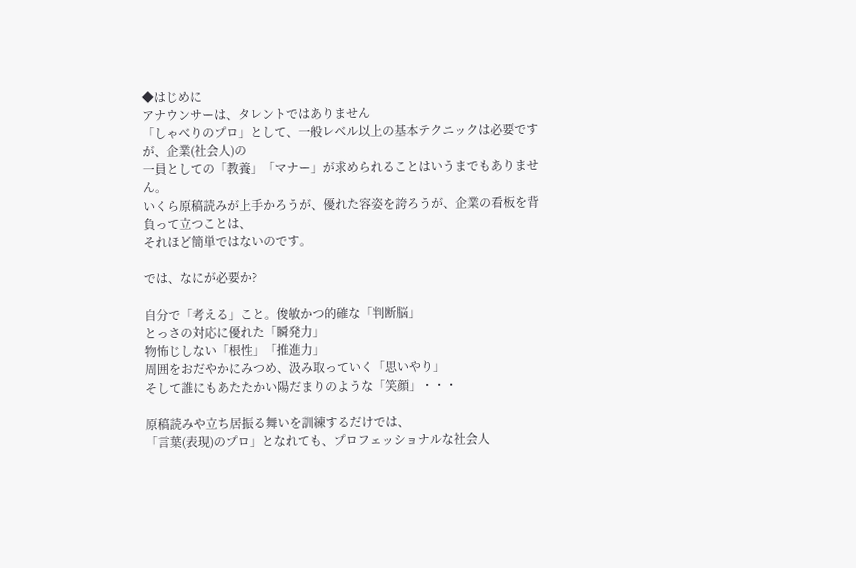◆はじめに
アナウンサーは、タレントではありません
「しゃべりのプロ」として、一般レベル以上の基本テクニックは必要ですが、企業(社会人)の
一員としての「教養」「マナー」が求められることはいうまでもありません。
いくら原稿読みが上手かろうが、優れた容姿を誇ろうが、企業の看板を背負って立つことは、
それほど簡単ではないのです。

では、なにが必要か?

自分で「考える」こと。俊敏かつ的確な「判断脳」
とっさの対応に優れた「瞬発力」
物怖じしない「根性」「推進力」
周囲をおだやかにみつめ、汲み取っていく「思いやり」
そして誰にもあたたかい陽だまりのような「笑顔」・・・

原稿読みや立ち居振る舞いを訓練するだけでは、
「言葉(表現)のプロ」となれても、プロフェッショナルな社会人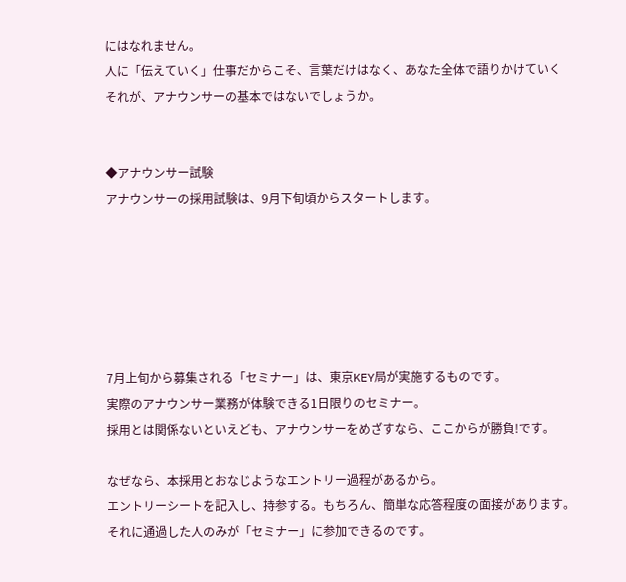にはなれません。
人に「伝えていく」仕事だからこそ、言葉だけはなく、あなた全体で語りかけていく
それが、アナウンサーの基本ではないでしょうか。


◆アナウンサー試験
アナウンサーの採用試験は、9月下旬頃からスタートします。






7月上旬から募集される「セミナー」は、東京KEY局が実施するものです。
実際のアナウンサー業務が体験できる1日限りのセミナー。
採用とは関係ないといえども、アナウンサーをめざすなら、ここからが勝負!です。

なぜなら、本採用とおなじようなエントリー過程があるから。
エントリーシートを記入し、持参する。もちろん、簡単な応答程度の面接があります。
それに通過した人のみが「セミナー」に参加できるのです。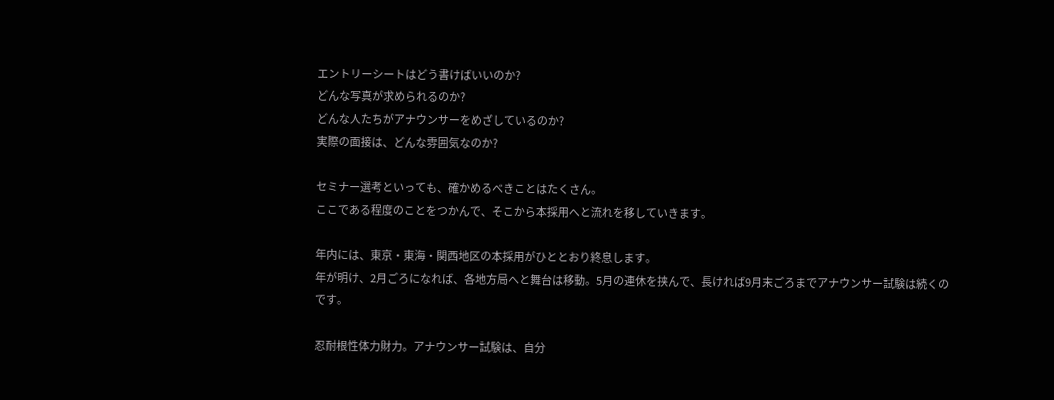エントリーシートはどう書けばいいのか?
どんな写真が求められるのか?
どんな人たちがアナウンサーをめざしているのか?
実際の面接は、どんな雰囲気なのか?

セミナー選考といっても、確かめるべきことはたくさん。
ここである程度のことをつかんで、そこから本採用へと流れを移していきます。

年内には、東京・東海・関西地区の本採用がひととおり終息します。
年が明け、2月ごろになれば、各地方局へと舞台は移動。5月の連休を挟んで、長ければ9月末ごろまでアナウンサー試験は続くのです。

忍耐根性体力財力。アナウンサー試験は、自分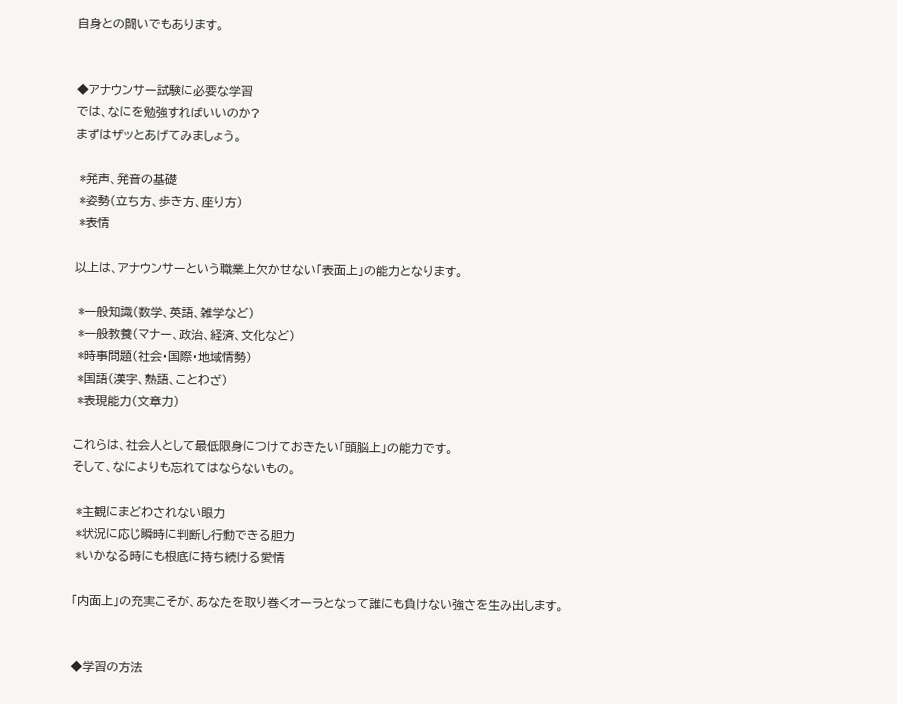自身との闘いでもあります。


◆アナウンサー試験に必要な学習
では、なにを勉強すればいいのか?
まずはザッとあげてみましょう。

 *発声、発音の基礎
 *姿勢(立ち方、歩き方、座り方)
 *表情

以上は、アナウンサーという職業上欠かせない「表面上」の能力となります。

 *一般知識(数学、英語、雑学など)
 *一般教養(マナー、政治、経済、文化など)
 *時事問題(社会・国際・地域情勢)
 *国語(漢字、熟語、ことわざ)
 *表現能力(文章力)

これらは、社会人として最低限身につけておきたい「頭脳上」の能力です。
そして、なによりも忘れてはならないもの。

 *主観にまどわされない眼力
 *状況に応じ瞬時に判断し行動できる胆力
 *いかなる時にも根底に持ち続ける愛情

「内面上」の充実こそが、あなたを取り巻くオーラとなって誰にも負けない強さを生み出します。


◆学習の方法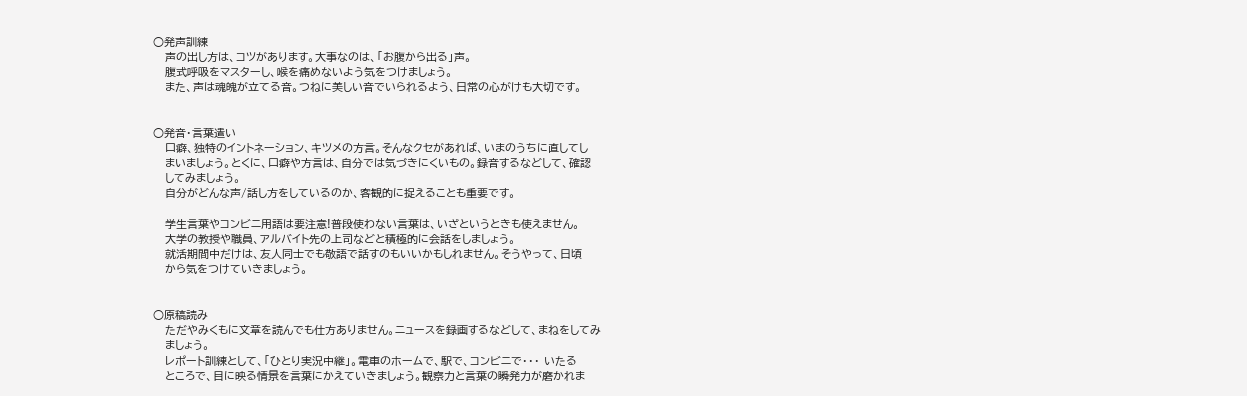○発声訓練
   声の出し方は、コツがあります。大事なのは、「お腹から出る」声。
   腹式呼吸をマスターし、喉を痛めないよう気をつけましょう。
   また、声は魂魄が立てる音。つねに美しい音でいられるよう、日常の心がけも大切です。


○発音・言葉遣い
   口癖、独特のイントネーション、キツメの方言。そんなクセがあれば、いまのうちに直してし
   まいましょう。とくに、口癖や方言は、自分では気づきにくいもの。録音するなどして、確認
   してみましょう。
   自分がどんな声/話し方をしているのか、客観的に捉えることも重要です。

   学生言葉やコンビニ用語は要注意!普段使わない言葉は、いざというときも使えません。
   大学の教授や職員、アルバイト先の上司などと積極的に会話をしましょう。
   就活期間中だけは、友人同士でも敬語で話すのもいいかもしれません。そうやって、日頃
   から気をつけていきましょう。


○原稿読み
   ただやみくもに文章を読んでも仕方ありません。ニュースを録画するなどして、まねをしてみ
   ましょう。
   レポート訓練として、「ひとり実況中継」。電車のホームで、駅で、コンビニで・・・ いたる
   ところで、目に映る情景を言葉にかえていきましょう。観察力と言葉の瞬発力が磨かれま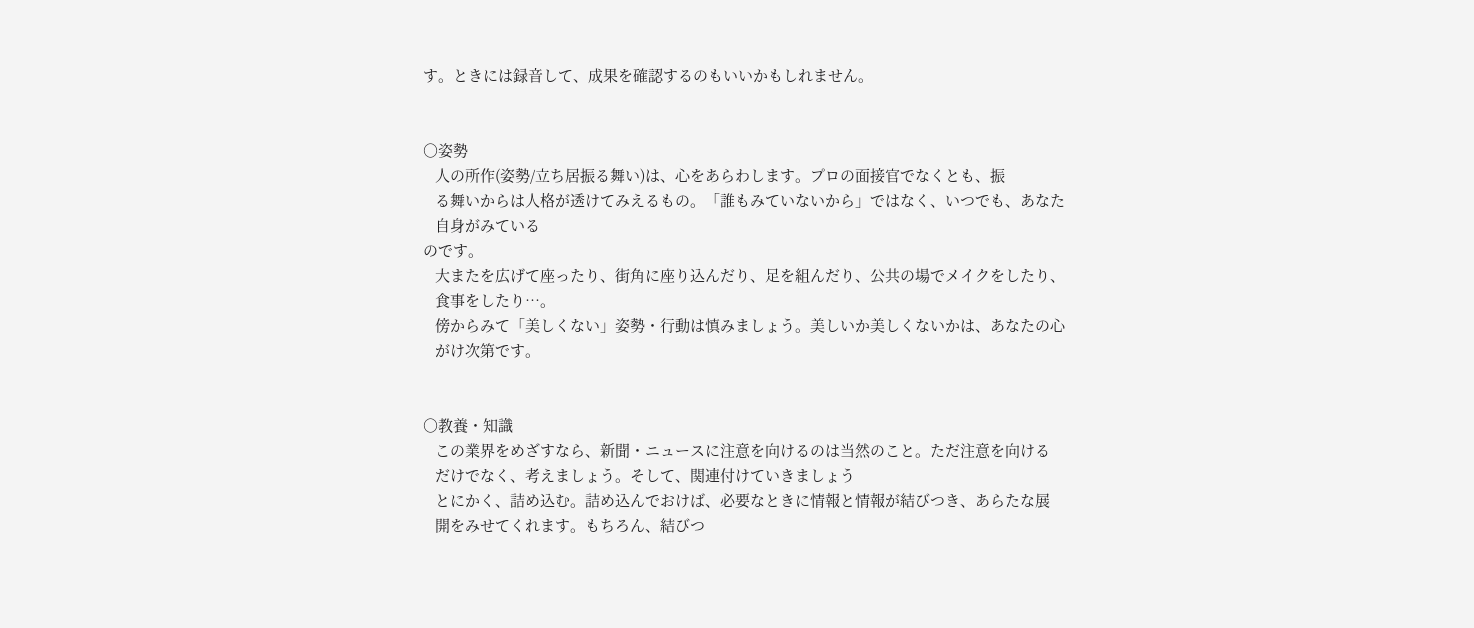す。ときには録音して、成果を確認するのもいいかもしれません。


○姿勢
   人の所作(姿勢/立ち居振る舞い)は、心をあらわします。プロの面接官でなくとも、振
   る舞いからは人格が透けてみえるもの。「誰もみていないから」ではなく、いつでも、あなた
   自身がみている
のです。
   大またを広げて座ったり、街角に座り込んだり、足を組んだり、公共の場でメイクをしたり、
   食事をしたり…。
   傍からみて「美しくない」姿勢・行動は慎みましょう。美しいか美しくないかは、あなたの心
   がけ次第です。


○教養・知識
   この業界をめざすなら、新聞・ニュースに注意を向けるのは当然のこと。ただ注意を向ける
   だけでなく、考えましょう。そして、関連付けていきましょう
   とにかく、詰め込む。詰め込んでおけば、必要なときに情報と情報が結びつき、あらたな展
   開をみせてくれます。もちろん、結びつ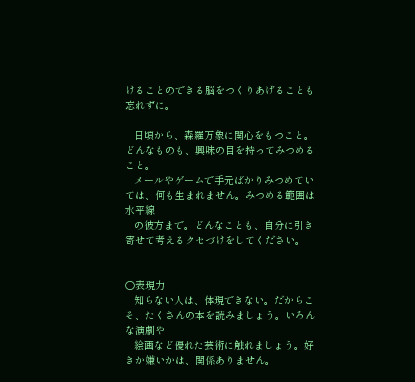けることのできる脳をつくりあげることも忘れずに。

   日頃から、森羅万象に関心をもつこと。どんなものも、興味の目を持ってみつめること。
   メールやゲームで手元ばかりみつめていては、何も生まれません。みつめる範囲は水平線
   の彼方まで。どんなことも、自分に引き寄せて考えるクセづけをしてください。


○表現力
   知らない人は、体現できない。だからこそ、たくさんの本を読みましょう。いろんな演劇や
   絵画など優れた芸術に触れましょう。好きか嫌いかは、関係ありません。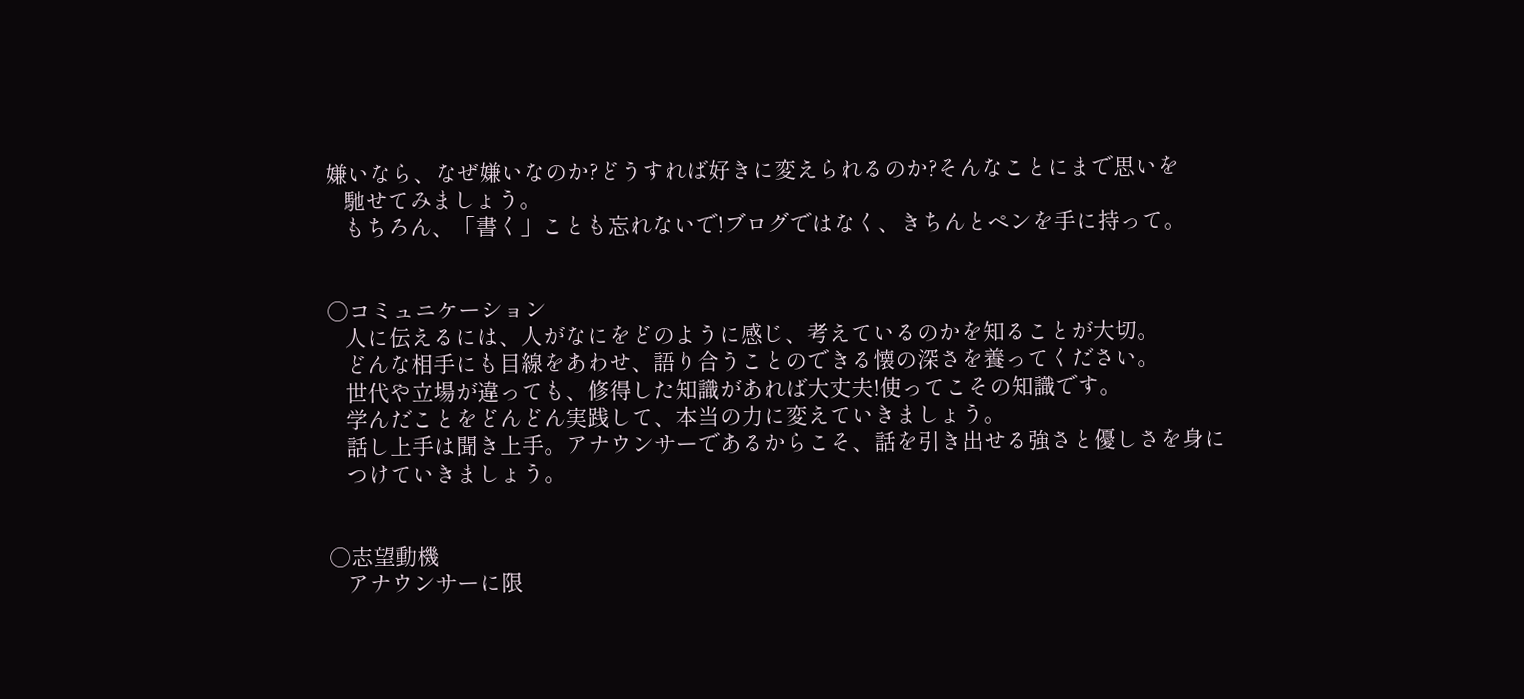嫌いなら、なぜ嫌いなのか?どうすれば好きに変えられるのか?そんなことにまで思いを
   馳せてみましょう。
   もちろん、「書く」ことも忘れないで!ブログではなく、きちんとペンを手に持って。


○コミュニケーション
   人に伝えるには、人がなにをどのように感じ、考えているのかを知ることが大切。
   どんな相手にも目線をあわせ、語り合うことのできる懐の深さを養ってください。
   世代や立場が違っても、修得した知識があれば大丈夫!使ってこその知識です。
   学んだことをどんどん実践して、本当の力に変えていきましょう。
   話し上手は聞き上手。アナウンサーであるからこそ、話を引き出せる強さと優しさを身に
   つけていきましょう。


○志望動機
   アナウンサーに限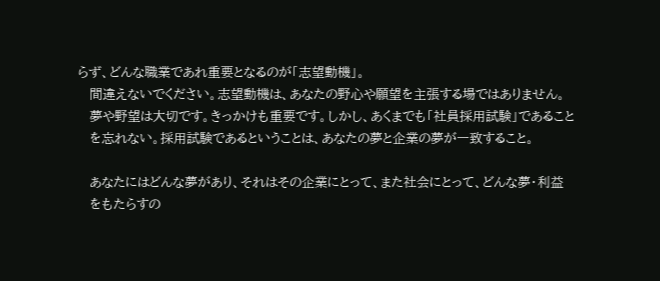らず、どんな職業であれ重要となるのが「志望動機」。
   間違えないでください。志望動機は、あなたの野心や願望を主張する場ではありません。
   夢や野望は大切です。きっかけも重要です。しかし、あくまでも「社員採用試験」であること
   を忘れない。採用試験であるということは、あなたの夢と企業の夢が一致すること。

   あなたにはどんな夢があり、それはその企業にとって、また社会にとって、どんな夢・利益
   をもたらすの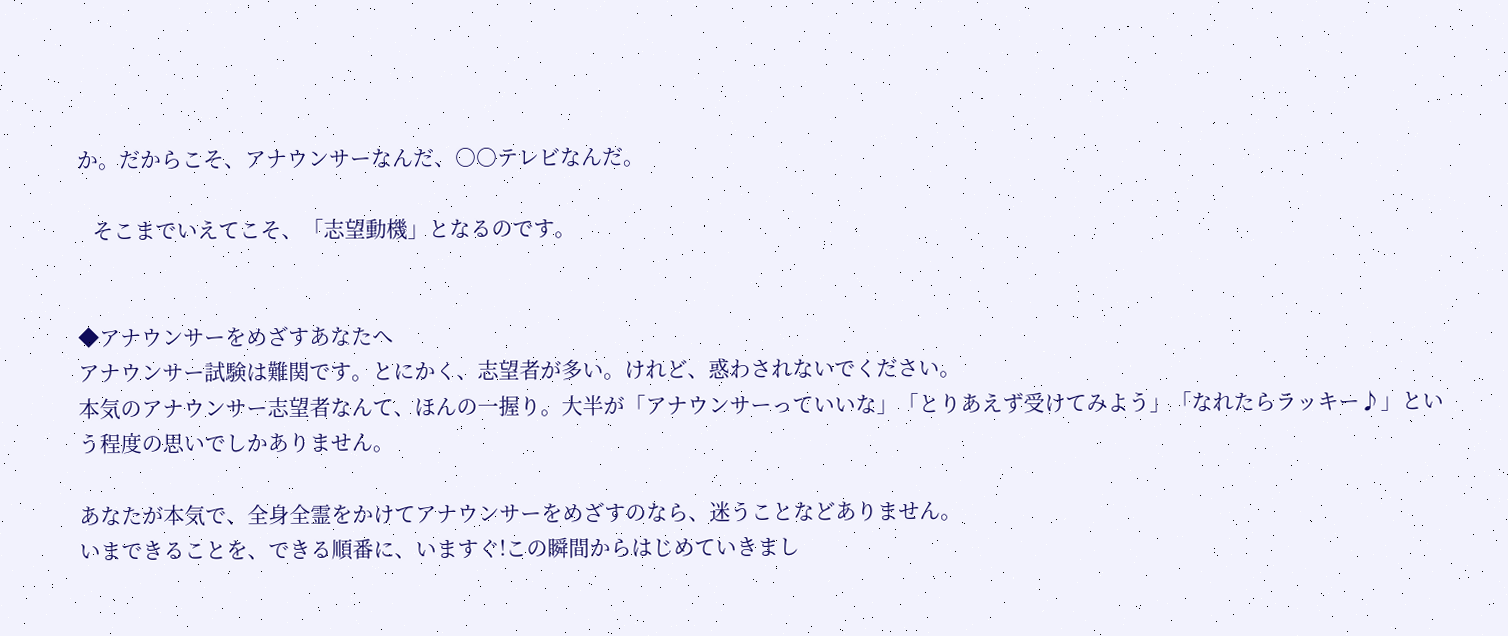か。だからこそ、アナウンサーなんだ、○○テレビなんだ。

   そこまでいえてこそ、「志望動機」となるのです。


◆アナウンサーをめざすあなたへ
アナウンサー試験は難関です。とにかく、志望者が多い。けれど、惑わされないでください。
本気のアナウンサー志望者なんて、ほんの一握り。大半が「アナウンサーっていいな」「とりあえず受けてみよう」「なれたらラッキー♪」という程度の思いでしかありません。

あなたが本気で、全身全霊をかけてアナウンサーをめざすのなら、迷うことなどありません。
いまできることを、できる順番に、いますぐ!この瞬間からはじめていきまし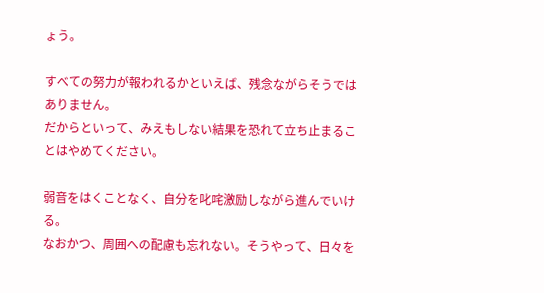ょう。

すべての努力が報われるかといえば、残念ながらそうではありません。
だからといって、みえもしない結果を恐れて立ち止まることはやめてください。

弱音をはくことなく、自分を叱咤激励しながら進んでいける。
なおかつ、周囲への配慮も忘れない。そうやって、日々を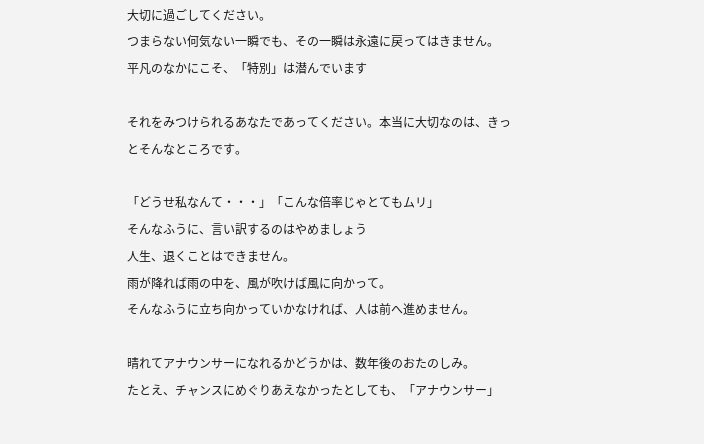大切に過ごしてください。
つまらない何気ない一瞬でも、その一瞬は永遠に戻ってはきません。
平凡のなかにこそ、「特別」は潜んでいます

それをみつけられるあなたであってください。本当に大切なのは、きっとそんなところです。

「どうせ私なんて・・・」「こんな倍率じゃとてもムリ」
そんなふうに、言い訳するのはやめましょう
人生、退くことはできません。
雨が降れば雨の中を、風が吹けば風に向かって。
そんなふうに立ち向かっていかなければ、人は前へ進めません。

晴れてアナウンサーになれるかどうかは、数年後のおたのしみ。
たとえ、チャンスにめぐりあえなかったとしても、「アナウンサー」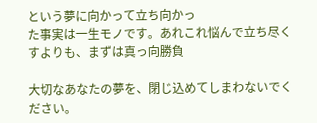という夢に向かって立ち向かっ
た事実は一生モノです。あれこれ悩んで立ち尽くすよりも、まずは真っ向勝負

大切なあなたの夢を、閉じ込めてしまわないでください。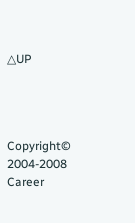△UP




Copyright© 2004-2008 Career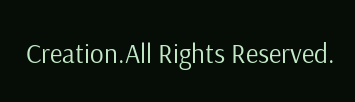Creation.All Rights Reserved.